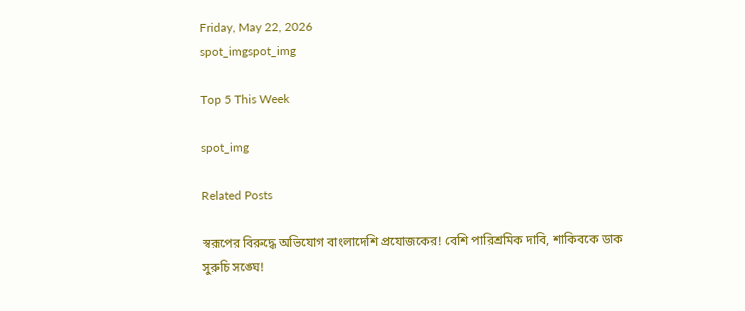Friday, May 22, 2026
spot_imgspot_img

Top 5 This Week

spot_img

Related Posts

স্বরূপের বিরুদ্ধে অভিযোগ বাংলাদেশি প্রযোজকের! বেশি পারিশ্রমিক দাবি, শাকিবকে ডাক সুরুচি সঙ্ঘে!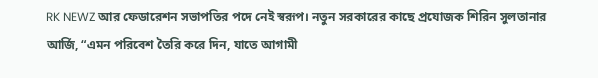RK NEWZ আর ফেডারেশন সভাপতির পদে নেই স্বরূপ। নতুন সরকারের কাছে প্রযোজক শিরিন সুলতানার আর্জি, “এমন পরিবেশ তৈরি করে দিন, যাতে আগামী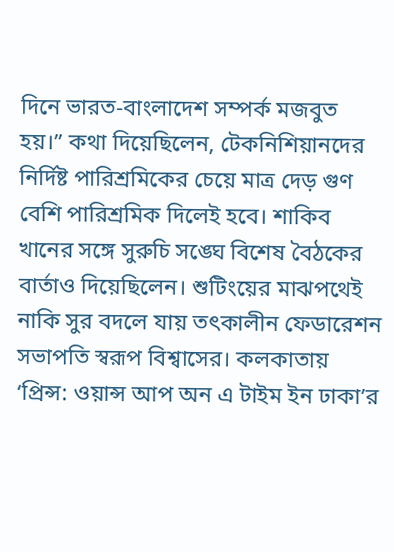দিনে ভারত-বাংলাদেশ সম্পর্ক মজবুত হয়।” কথা দিয়েছিলেন, টেকনিশিয়ানদের নির্দিষ্ট পারিশ্রমিকের চেয়ে মাত্র দেড় গুণ বেশি পারিশ্রমিক দিলেই হবে। শাকিব খানের সঙ্গে সুরুচি সঙ্ঘে বিশেষ বৈঠকের বার্তাও দিয়েছিলেন। শুটিংয়ের মাঝপথেই নাকি সুর বদলে যায় তৎকালীন ফেডারেশন সভাপতি স্বরূপ বিশ্বাসের। কলকাতায় ‘প্রিন্স: ওয়ান্স আপ অন এ টাইম ইন ঢাকা’র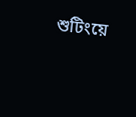শুটিংয়ে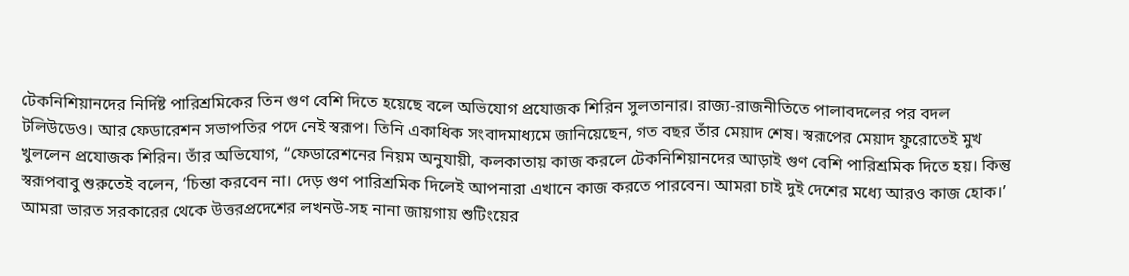টেকনিশিয়ানদের নির্দিষ্ট পারিশ্রমিকের তিন গুণ বেশি দিতে হয়েছে বলে অভিযোগ প্রযোজক শিরিন সুলতানার। রাজ্য-রাজনীতিতে পালাবদলের পর বদল টলিউডেও। আর ফেডারেশন সভাপতির পদে নেই স্বরূপ। তিনি একাধিক সংবাদমাধ্যমে জানিয়েছেন, গত বছর তাঁর মেয়াদ শেষ। স্বরূপের মেয়াদ ফুরোতেই মুখ খুললেন প্রযোজক শিরিন। তাঁর অভিযোগ, “ফেডারেশনের নিয়ম অনুযায়ী, কলকাতায় কাজ করলে টেকনিশিয়ানদের আড়াই গুণ বেশি পারিশ্রমিক দিতে হয়। কিন্তু স্বরূপবাবু শুরুতেই বলেন, ‘চিন্তা করবেন না। দেড় গুণ পারিশ্রমিক দিলেই আপনারা এখানে কাজ করতে পারবেন। আমরা চাই দুই দেশের মধ্যে আরও কাজ হোক।’ আমরা ভারত সরকারের থেকে উত্তরপ্রদেশের লখনউ-সহ নানা জায়গায় শুটিংয়ের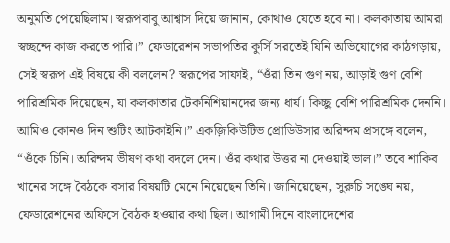অনুমতি পেয়েছিলাম। স্বরূপবাবু আশ্বাস দিয়ে জানান, কোথাও যেতে হবে না। কলকাতায় আমরা স্বচ্ছন্দে কাজ করতে পারি।” ফেডারেশন সভাপতির কুর্সি সরতেই যিনি অভিযোগের কাঠগড়ায়, সেই স্বরূপ এই বিষয়ে কী বললেন? স্বরূপের সাফাই, “ওঁরা তিন গুণ নয়, আড়াই গুণ বেশি পারিশ্রমিক দিয়েছেন, যা কলকাতার টেকনিশিয়ানদের জন্য ধার্য। কিচ্ছু বেশি পারিশ্রমিক দেননি। আমিও কোনও দিন শুটিং আটকাইনি।” একজ়িকিউটিভ প্রোডিউসার অরিন্দম প্রসঙ্গে বলেন, “ওঁকে চিনি। অরিন্দম ভীষণ কথা বদলে দেন। ওঁর কথার উত্তর না দেওয়াই ভাল।” তবে শাকিব খানের সঙ্গে বৈঠকে বসার বিষয়টি মেনে নিয়েছেন তিনি। জানিয়েছেন, সুরুচি সঙ্ঘে নয়, ফেডারেশনের অফিসে বৈঠক হওয়ার কথা ছিল। আগামী দিনে বাংলাদেশের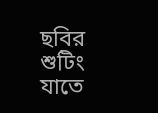ছবির শুটিং যাতে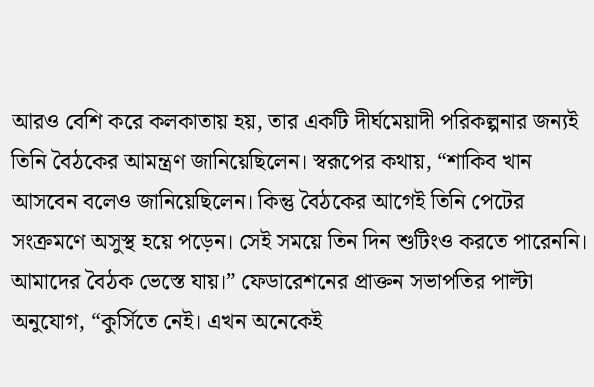আরও বেশি করে কলকাতায় হয়, তার একটি দীর্ঘমেয়াদী পরিকল্পনার জন্যই তিনি বৈঠকের আমন্ত্রণ জানিয়েছিলেন। স্বরূপের কথায়, “শাকিব খান আসবেন বলেও জানিয়েছিলেন। কিন্তু বৈঠকের আগেই তিনি পেটের সংক্রমণে অসুস্থ হয়ে পড়েন। সেই সময়ে তিন দিন শুটিংও করতে পারেননি। আমাদের বৈঠক ভেস্তে যায়।” ফেডারেশনের প্রাক্তন সভাপতির পাল্টা অনুযোগ, “কুর্সিতে নেই। এখন অনেকেই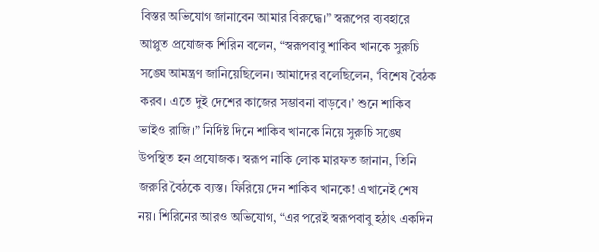বিস্তর অভিযোগ জানাবেন আমার বিরুদ্ধে।” স্বরূপের ব্যবহারে আপ্লুত প্রযোজক শিরিন বলেন, “স্বরূপবাবু শাকিব খানকে সুরুচি সঙ্ঘে আমন্ত্রণ জানিয়েছিলেন। আমাদের বলেছিলেন, ‘বিশেষ বৈঠক করব। এতে দুই দেশের কাজের সম্ভাবনা বাড়বে।’ শুনে শাকিব ভাইও রাজি।” নির্দিষ্ট দিনে শাকিব খানকে নিয়ে সুরুচি সঙ্ঘে উপস্থিত হন প্রযোজক। স্বরূপ নাকি লোক মারফত জানান, তিনি জরুরি বৈঠকে ব্যস্ত। ফিরিয়ে দেন শাকিব খানকে! এখানেই শেষ নয়। শিরিনের আরও অভিযোগ, “এর পরেই স্বরূপবাবু হঠাৎ একদিন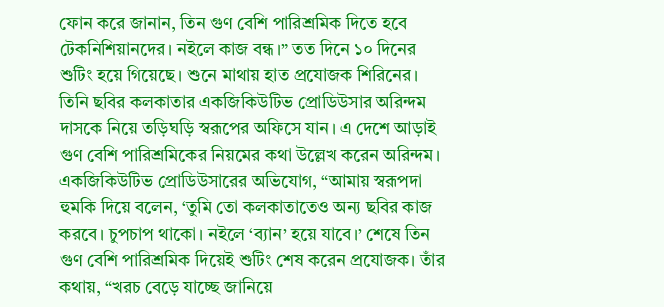ফোন করে জানান, তিন গুণ বেশি পারিশ্রমিক দিতে হবে টেকনিশিয়ানদের। নইলে কাজ বন্ধ।” তত দিনে ১০ দিনের শুটিং হয়ে গিয়েছে। শুনে মাথায় হাত প্রযোজক শিরিনের। তিনি ছবির কলকাতার একজিকিউটিভ প্রোডিউসার অরিন্দম দাসকে নিয়ে তড়িঘড়ি স্বরূপের অফিসে যান। এ দেশে আড়াই গুণ বেশি পারিশ্রমিকের নিয়মের কথা উল্লেখ করেন অরিন্দম। একজিকিউটিভ প্রোডিউসারের অভিযোগ, “আমায় স্বরূপদা হুমকি দিয়ে বলেন, ‘তুমি তো কলকাতাতেও অন্য ছবির কাজ করবে। চুপচাপ থাকো। নইলে ‘ব্যান’ হয়ে যাবে।’ শেষে তিন গুণ বেশি পারিশ্রমিক দিয়েই শুটিং শেষ করেন প্রযোজক। তাঁর কথায়, “খরচ বেড়ে যাচ্ছে জানিয়ে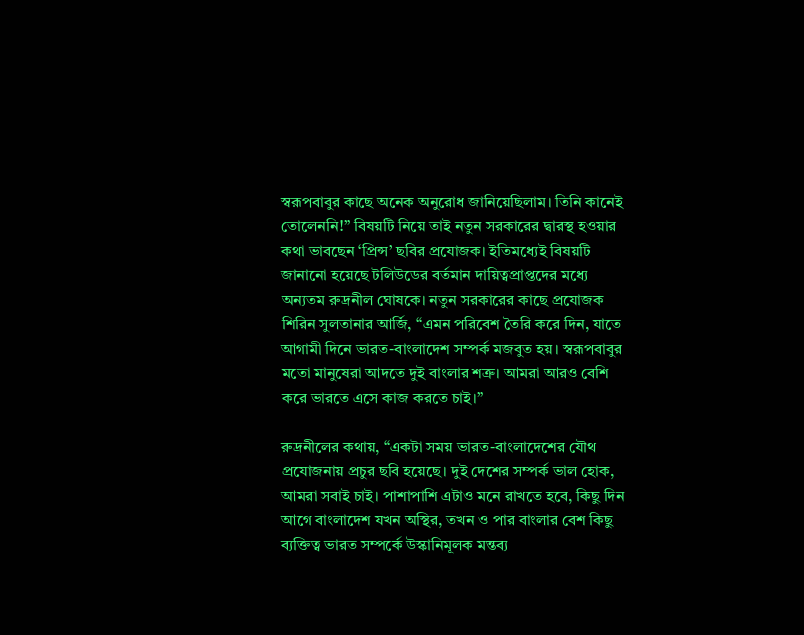স্বরূপবাবুর কাছে অনেক অনুরোধ জানিয়েছিলাম। তিনি কানেই তোলেননি!” বিষয়টি নিয়ে তাই নতুন সরকারের দ্বারস্থ হওয়ার কথা ভাবছেন ‘প্রিন্স’ ছবির প্রযোজক। ইতিমধ্যেই বিষয়টি জানানো হয়েছে টলিউডের বর্তমান দায়িত্বপ্রাপ্তদের মধ্যে অন্যতম রুদ্রনীল ঘোষকে। নতুন সরকারের কাছে প্রযোজক শিরিন সুলতানার আর্জি, “এমন পরিবেশ তৈরি করে দিন, যাতে আগামী দিনে ভারত-বাংলাদেশ সম্পর্ক মজবুত হয়। স্বরূপবাবুর মতো মানুষেরা আদতে দুই বাংলার শত্রু। আমরা আরও বেশি করে ভারতে এসে কাজ করতে চাই।”

রুদ্রনীলের কথায়, “একটা সময় ভারত-বাংলাদেশের যৌথ প্রযোজনায় প্রচুর ছবি হয়েছে। দুই দেশের সম্পর্ক ভাল হোক, আমরা সবাই চাই। পাশাপাশি এটাও মনে রাখতে হবে, কিছু দিন আগে বাংলাদেশ যখন অস্থির, তখন ও পার বাংলার বেশ কিছু ব্যক্তিত্ব ভারত সম্পর্কে উস্কানিমূলক মন্তব্য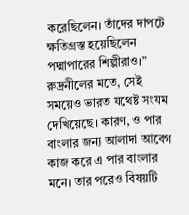করেছিলেন। তাঁদের দাপটে ক্ষতিগ্রস্ত হয়েছিলেন পদ্মাপারের শিল্পীরাও।” রুদ্রনীলের মতে, সেই সময়েও ভারত যথেষ্ট সংযম দেখিয়েছে। কারণ, ও পার বাংলার জন্য আলাদা আবেগ কাজ করে এ পার বাংলার মনে। তার পরেও বিষয়টি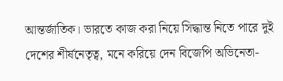আন্তর্জাতিক। ভারতে কাজ করা নিয়ে সিদ্ধান্ত নিতে পারে দুই দেশের শীর্ষনেতৃত্ব, মনে করিয়ে দেন বিজেপি অভিনেতা-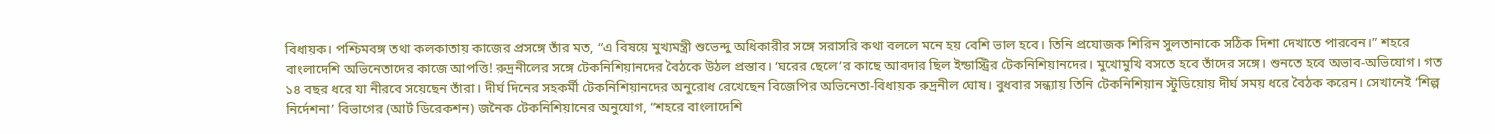বিধায়ক। পশ্চিমবঙ্গ তথা কলকাতায় কাজের প্রসঙ্গে তাঁর মত, “এ বিষয়ে মুখ্যমন্ত্রী শুভেন্দু অধিকারীর সঙ্গে সরাসরি কথা বললে মনে হয় বেশি ভাল হবে। তিনি প্রযোজক শিরিন সুলতানাকে সঠিক দিশা দেখাতে পারবেন।” শহরে বাংলাদেশি অভিনেতাদের কাজে আপত্তি! রুদ্রনীলের সঙ্গে টেকনিশিয়ানদের বৈঠকে উঠল প্রস্তাব। ‘ঘরের ছেলে’র কাছে আবদার ছিল ইন্ডাস্ট্রির টেকনিশিয়ানদের। মুখোমুখি বসতে হবে তাঁদের সঙ্গে। শুনতে হবে অভাব-অভিযোগ। গত ১৪ বছর ধরে যা নীরবে সয়েছেন তাঁরা। দীর্ঘ দিনের সহকর্মী টেকনিশিয়ানদের অনুরোধ রেখেছেন বিজেপির অভিনেতা-বিধায়ক রুদ্রনীল ঘোষ। বুধবার সন্ধ্যায় তিনি টেকনিশিয়ান স্টুডিয়োয় দীর্ঘ সময় ধরে বৈঠক করেন। সেখানেই ‘শিল্প নির্দেশনা’ বিভাগের (আর্ট ডিরেকশন) জনৈক টেকনিশিয়ানের অনুযোগ, “শহরে বাংলাদেশি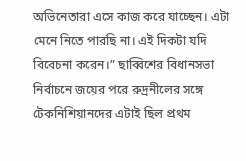অভিনেতারা এসে কাজ করে যাচ্ছেন। এটা মেনে নিতে পারছি না। এই দিকটা যদি বিবেচনা করেন।” ছাব্বিশের বিধানসভা নির্বাচনে জয়ের পরে রুদ্রনীলের সঙ্গে টেকনিশিয়ানদের এটাই ছিল প্রথম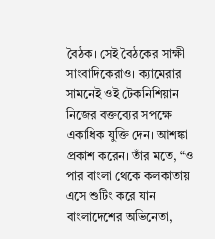বৈঠক। সেই বৈঠকের সাক্ষী সাংবাদিকেরাও। ক্যামেরার সামনেই ওই টেকনিশিয়ান নিজের বক্তব্যের সপক্ষে একাধিক যুক্তি দেন। আশঙ্কা প্রকাশ করেন। তাঁর মতে, “ও পার বাংলা থেকে কলকাতায় এসে শুটিং করে যান বাংলাদেশের অভিনেতা,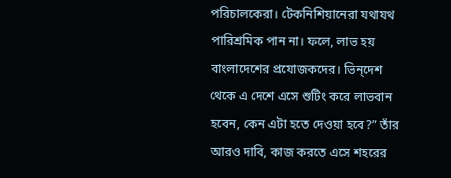পরিচালকেরা। টেকনিশিয়ানেরা যথাযথ পারিশ্রমিক পান না। ফলে, লাভ হয় বাংলাদেশের প্রযোজকদের। ভিন্‌দেশ থেকে এ দেশে এসে শুটিং করে লাভবান হবেন, কেন এটা হতে দেওয়া হবে?” তাঁর আরও দাবি, কাজ করতে এসে শহরের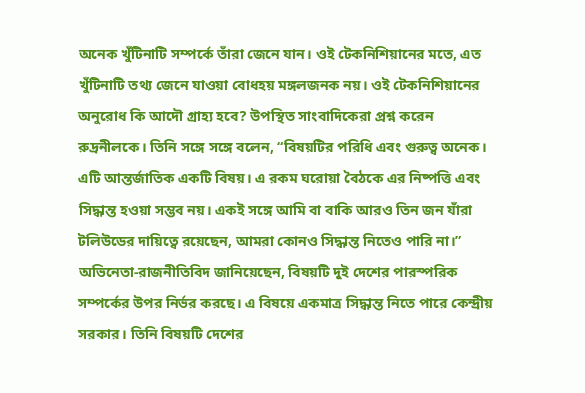অনেক খুঁটিনাটি সম্পর্কে তাঁরা জেনে যান। ওই টেকনিশিয়ানের মতে, এত খুঁটিনাটি তথ্য জেনে যাওয়া বোধহয় মঙ্গলজনক নয়। ওই টেকনিশিয়ানের অনুরোধ কি আদৌ গ্রাহ্য হবে? উপস্থিত সাংবাদিকেরা প্রশ্ন করেন রুদ্রনীলকে। তিনি সঙ্গে সঙ্গে বলেন, “বিষয়টির পরিধি এবং গুরুত্ব অনেক। এটি আন্তর্জাতিক একটি বিষয়। এ রকম ঘরোয়া বৈঠকে এর নিষ্পত্তি এবং সিদ্ধান্ত হওয়া সম্ভব নয়। একই সঙ্গে আমি বা বাকি আরও তিন জন যাঁরা টলিউডের দায়িত্বে রয়েছেন, আমরা কোনও সিদ্ধান্ত নিতেও পারি না।” অভিনেতা-রাজনীতিবিদ জানিয়েছেন, বিষয়টি দুই দেশের পারস্পরিক সম্পর্কের উপর নির্ভর করছে। এ বিষয়ে একমাত্র সিদ্ধান্ত নিতে পারে কেন্দ্রীয় সরকার। তিনি বিষয়টি দেশের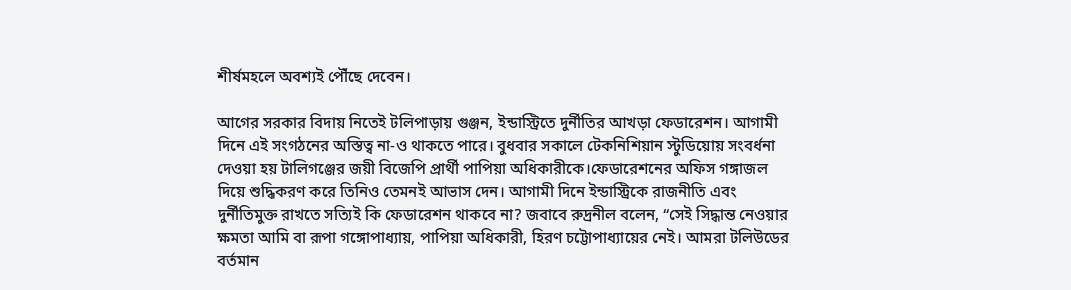শীর্ষমহলে অবশ্যই পৌঁছে দেবেন।

আগের সরকার বিদায় নিতেই টলিপাড়ায় গুঞ্জন, ইন্ডাস্ট্রিতে দুর্নীতির আখড়া ফেডারেশন। আগামী দিনে এই সংগঠনের অস্তিত্ব না-ও থাকতে পারে। বুধবার সকালে টেকনিশিয়ান স্টুডিয়োয় সংবর্ধনা দেওয়া হয় টালিগঞ্জের জয়ী বিজেপি প্রার্থী পাপিয়া অধিকারীকে।ফেডারেশনের অফিস গঙ্গাজল দিয়ে শুদ্ধিকরণ করে তিনিও তেমনই আভাস দেন। আগামী দিনে ইন্ডাস্ট্রিকে রাজনীতি এবং দুর্নীতিমুক্ত রাখতে সত্যিই কি ফেডারেশন থাকবে না? জবাবে রুদ্রনীল বলেন, “সেই সিদ্ধান্ত নেওয়ার ক্ষমতা আমি বা রূপা গঙ্গোপাধ্যায়, পাপিয়া অধিকারী, হিরণ চট্টোপাধ্যায়ের নেই। আমরা টলিউডের বর্তমান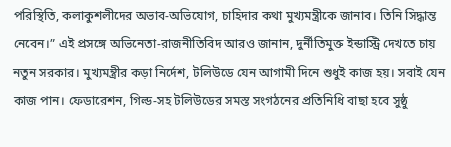পরিস্থিতি, কলাকুশলীদের অভাব-অভিযোগ, চাহিদার কথা মুখ্যমন্ত্রীকে জানাব। তিনি সিদ্ধান্ত নেবেন।” এই প্রসঙ্গে অভিনেতা-রাজনীতিবিদ আরও জানান, দুর্নীতিমুক্ত ইন্ডাস্ট্রি দেখতে চায় নতুন সরকার। মুখ্যমন্ত্রীর কড়া নির্দেশ, টলিউডে যেন আগামী দিনে শুধুই কাজ হয়। সবাই যেন কাজ পান। ফেডারেশন, গিল্ড-সহ টলিউডের সমস্ত সংগঠনের প্রতিনিধি বাছা হবে সুষ্ঠু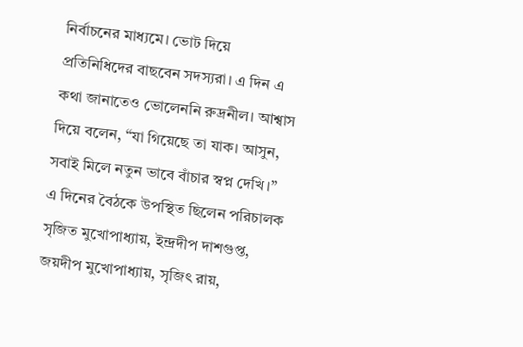নির্বাচনের মাধ্যমে। ভোট দিয়ে প্রতিনিধিদের বাছবেন সদস্যরা। এ দিন এ কথা জানাতেও ভোলেননি রুদ্রনীল। আশ্বাস দিয়ে বলেন, “যা গিয়েছে তা যাক। আসুন, সবাই মিলে নতুন ভাবে বাঁচার স্বপ্ন দেখি।” এ দিনের বৈঠকে উপস্থিত ছিলেন পরিচালক সৃজিত মুখোপাধ্যায়, ইন্দ্রদীপ দাশগুপ্ত, জয়দীপ মুখোপাধ্যায়, সৃজিৎ রায়,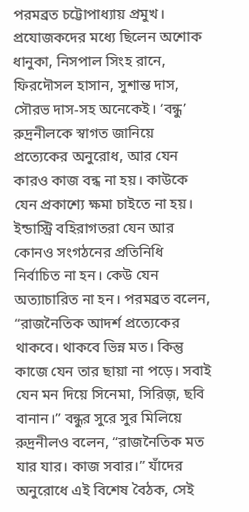পরমব্রত চট্টোপাধ্যায় প্রমুখ। প্রযোজকদের মধ্যে ছিলেন অশোক ধানুকা, নিসপাল সিংহ রানে, ফিরদৌসল হাসান, সুশান্ত দাস, সৌরভ দাস-সহ অনেকেই। ‘বন্ধু’ রুদ্রনীলকে স্বাগত জানিয়ে প্রত্যেকের অনুরোধ, আর যেন কারও কাজ বন্ধ না হয়। কাউকে যেন প্রকাশ্যে ক্ষমা চাইতে না হয়। ইন্ডাস্ট্রি বহিরাগতরা যেন আর কোনও সংগঠনের প্রতিনিধি নির্বাচিত না হন। কেউ যেন অত্যাচারিত না হন। পরমব্রত বলেন, “রাজনৈতিক আদর্শ প্রত্যেকের থাকবে। থাকবে ভিন্ন মত। কিন্তু কাজে যেন তার ছায়া না পড়ে। সবাই যেন মন দিয়ে সিনেমা, সিরিজ়, ছবি বানান।” বন্ধুর সুরে সুর মিলিয়ে রুদ্রনীলও বলেন, “রাজনৈতিক মত যার যার। কাজ সবার।” যাঁদের অনুরোধে এই বিশেষ বৈঠক, সেই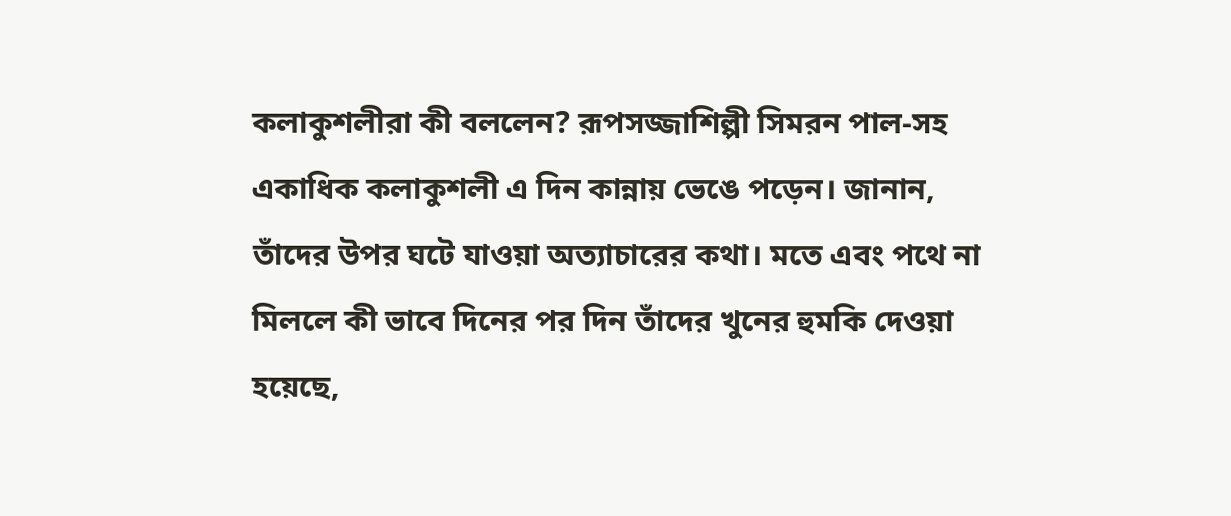কলাকুশলীরা কী বললেন? রূপসজ্জাশিল্পী সিমরন পাল-সহ একাধিক কলাকুশলী এ দিন কান্নায় ভেঙে পড়েন। জানান, তাঁদের উপর ঘটে যাওয়া অত্যাচারের কথা। মতে এবং পথে না মিললে কী ভাবে দিনের পর দিন তাঁদের খুনের হুমকি দেওয়া হয়েছে,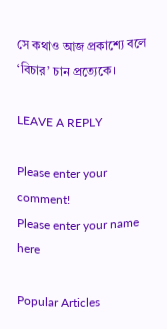সে কথাও আজ প্রকাশ্যে বলে ‘বিচার’ চান প্রত্যেকে।

LEAVE A REPLY

Please enter your comment!
Please enter your name here

Popular Articles